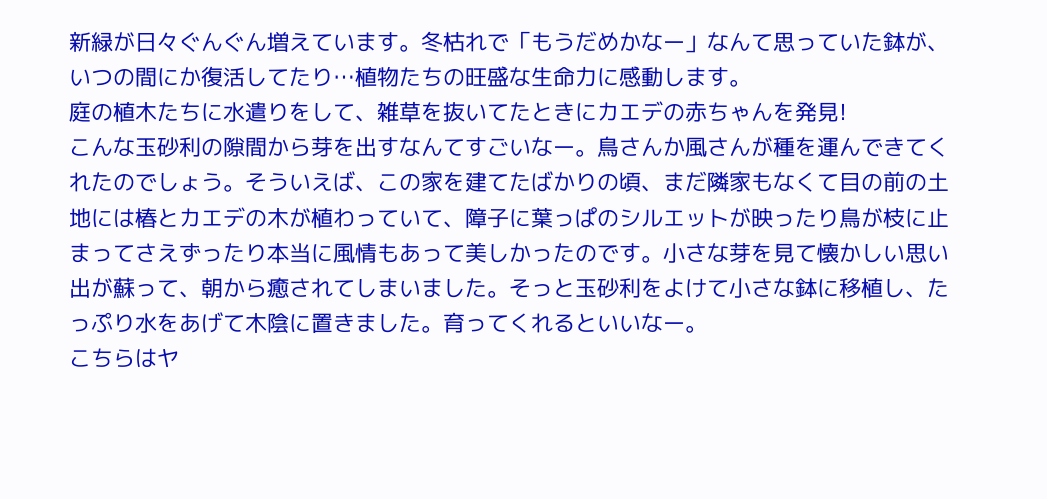新緑が日々ぐんぐん増えています。冬枯れで「もうだめかなー」なんて思っていた鉢が、いつの間にか復活してたり…植物たちの旺盛な生命力に感動します。
庭の植木たちに水遣りをして、雑草を抜いてたときにカエデの赤ちゃんを発見!
こんな玉砂利の隙間から芽を出すなんてすごいなー。鳥さんか風さんが種を運んできてくれたのでしょう。そういえば、この家を建てたばかりの頃、まだ隣家もなくて目の前の土地には椿とカエデの木が植わっていて、障子に葉っぱのシルエットが映ったり鳥が枝に止まってさえずったり本当に風情もあって美しかったのです。小さな芽を見て懐かしい思い出が蘇って、朝から癒されてしまいました。そっと玉砂利をよけて小さな鉢に移植し、たっぷり水をあげて木陰に置きました。育ってくれるといいなー。
こちらはヤ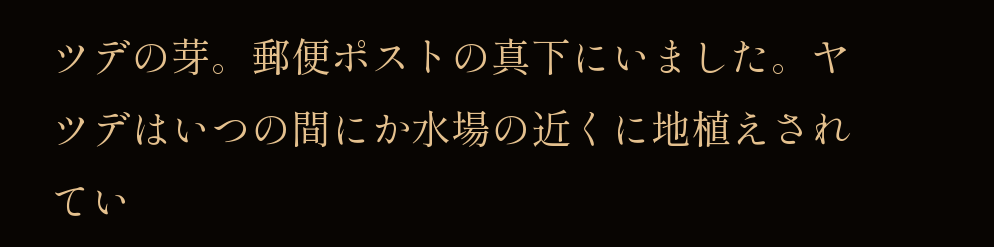ツデの芽。郵便ポストの真下にいました。ヤツデはいつの間にか水場の近くに地植えされてい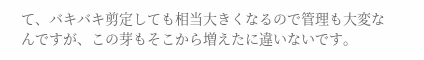て、バキバキ剪定しても相当大きくなるので管理も大変なんですが、この芽もそこから増えたに違いないです。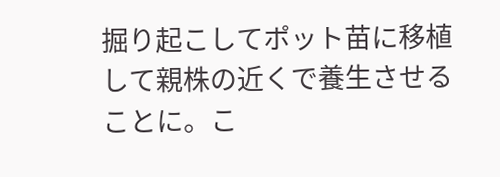掘り起こしてポット苗に移植して親株の近くで養生させることに。こ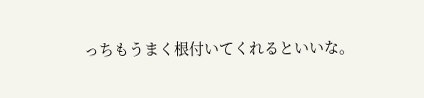っちもうまく根付いてくれるといいな。